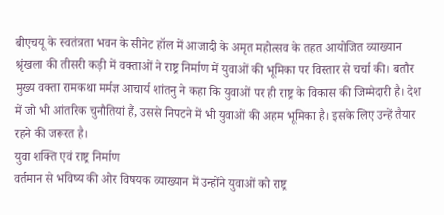बीएचयू के स्वतंत्रता भवन के सीनेट हॉल में आजादी के अमृत महोत्सव के तहत आयोजित व्याख्यान श्रृंखला की तीसरी कड़ी में वक्ताओं ने राष्ट्र निर्माण में युवाओं की भूमिका पर विस्तार से चर्चा की। बतौर मुख्य वक्ता रामकथा मर्मज्ञ आचार्य शांतनु ने कहा कि युवाओं पर ही राष्ट्र के विकास की जिम्मेदारी है। देश में जो भी आंतरिक चुनौतियां हैं, उससे निपटने में भी युवाओं की अहम भूमिका है। इसके लिए उन्हें तैयार रहने की जरूरत है।
युवा शक्ति एवं राष्ट्र निर्माण
वर्तमान से भविष्य की ओर विषयक व्याख्यान में उन्होंने युवाओं को राष्ट्र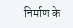निर्माण के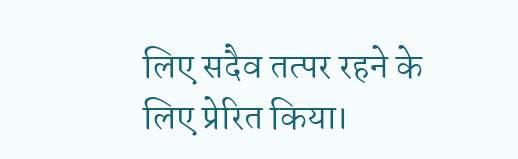लिए सदैव तत्पर रहने के लिए प्रेरित किया।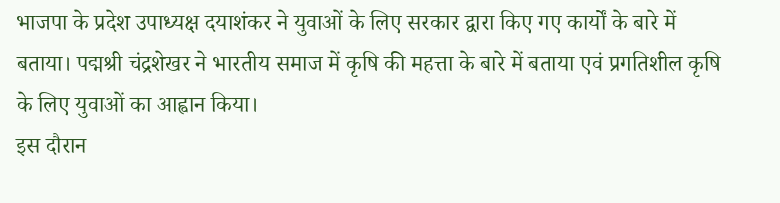भाजपा के प्रदेश उपाध्यक्ष दयाशंकर ने युवाओं के लिए सरकार द्वारा किए गए कार्यों के बारे में बताया। पद्मश्री चंद्रशेखर ने भारतीय समाज में कृषि की महत्ता के बारे में बताया एवं प्रगतिशील कृषि के लिए युवाओं का आह्वान किया।
इस दौरान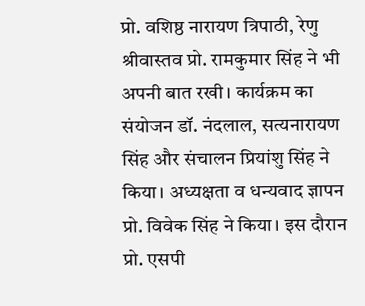प्रो. वशिष्ठ नारायण त्रिपाठी, रेणु श्रीवास्तव प्रो. रामकुमार सिंह ने भी अपनी बात रखी। कार्यक्रम का संयोजन डॉ. नंदलाल, सत्यनारायण सिंह और संचालन प्रियांशु सिंह ने किया। अध्यक्षता व धन्यवाद ज्ञापन प्रो. विवेक सिंह ने किया। इस दौरान प्रो. एसपी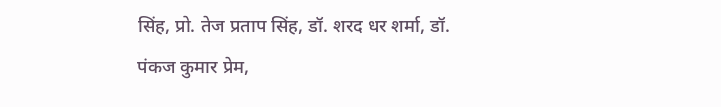सिंह, प्रो. तेज प्रताप सिंह, डॉ. शरद धर शर्मा, डॉ. पंकज कुमार प्रेम,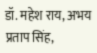डॉ. महेश राय, अभय प्रताप सिंह,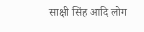साक्षी सिंह आदि लोग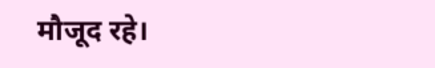मौजूद रहे।